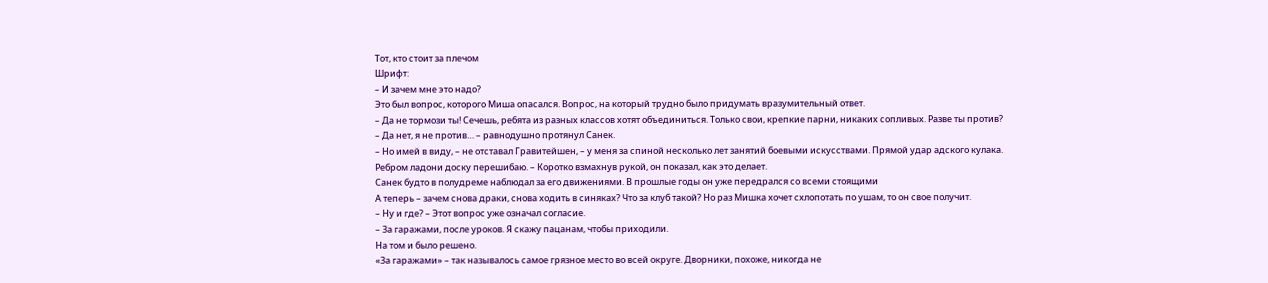Тот, кто стоит за плечом
Шрифт:
– И зачем мне это надо?
Это был вопрос, которого Миша опасался. Вопрос, на который трудно было придумать вразумительный ответ.
– Да не тормози ты! Сечешь, ребята из разных классов хотят объединиться. Только свои, крепкие парни, никаких сопливых. Разве ты против?
– Да нет, я не против… – равнодушно протянул Санек.
– Но имей в виду, – не отставал Гравитейшен, – у меня за спиной несколько лет занятий боевыми искусствами. Прямой удар адского кулака. Ребром ладони доску перешибаю. – Коротко взмахнув рукой, он показал, как это делает.
Санек будто в полудреме наблюдал за его движениями. В прошлые годы он уже передрался со всеми стоящими
А теперь – зачем снова драки, снова ходить в синяках? Что за клуб такой? Но раз Мишка хочет схлопотать по ушам, то он свое получит.
– Ну и где? – Этот вопрос уже означал согласие.
– За гаражами, после уроков. Я скажу пацанам, чтобы приходили.
На том и было решено.
«За гаражами» – так называлось самое грязное место во всей округе. Дворники, похоже, никогда не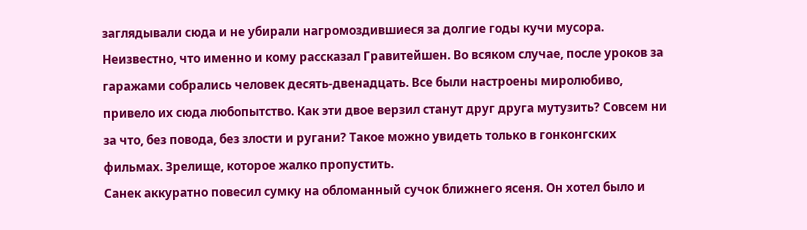заглядывали сюда и не убирали нагромоздившиеся за долгие годы кучи мусора.
Неизвестно, что именно и кому рассказал Гравитейшен. Во всяком случае, после уроков за гаражами собрались человек десять-двенадцать. Все были настроены миролюбиво, привело их сюда любопытство. Как эти двое верзил станут друг друга мутузить? Совсем ни за что, без повода, без злости и ругани? Такое можно увидеть только в гонконгских фильмах. Зрелище, которое жалко пропустить.
Санек аккуратно повесил сумку на обломанный сучок ближнего ясеня. Он хотел было и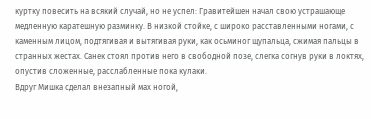куртку повесить на всякий случай, но не успел: Гравитейшен начал свою устрашающе медленную каратешную разминку. В низкой стойке, с широко расставленными ногами, с каменным лицом, подтягивая и вытягивая руки, как осьминог щупальца, сжимая пальцы в странных жестах. Санек стоял против него в свободной позе, слегка согнув руки в локтях, опустив сложенные, расслабленные пока кулаки.
Вдруг Мишка сделал внезапный мах ногой,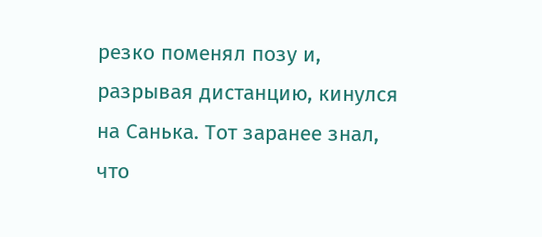резко поменял позу и, разрывая дистанцию, кинулся на Санька. Тот заранее знал, что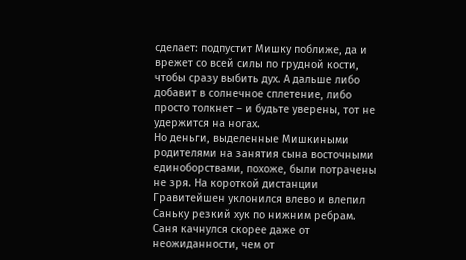сделает: подпустит Мишку поближе, да и врежет со всей силы по грудной кости, чтобы сразу выбить дух. А дальше либо добавит в солнечное сплетение, либо просто толкнет – и будьте уверены, тот не удержится на ногах.
Но деньги, выделенные Мишкиными родителями на занятия сына восточными единоборствами, похоже, были потрачены не зря. На короткой дистанции Гравитейшен уклонился влево и влепил Саньку резкий хук по нижним ребрам. Саня качнулся скорее даже от неожиданности, чем от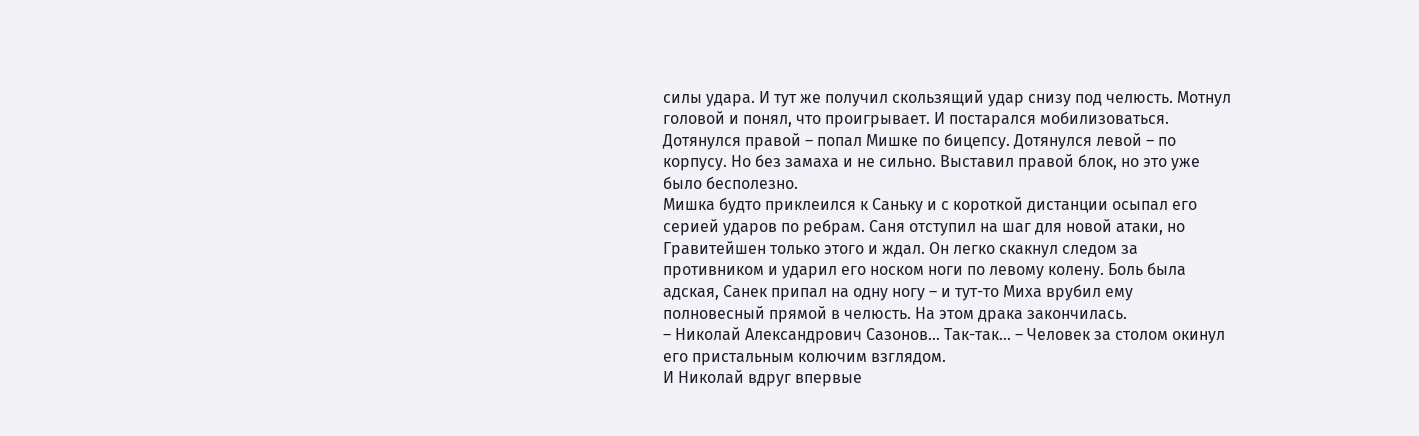силы удара. И тут же получил скользящий удар снизу под челюсть. Мотнул головой и понял, что проигрывает. И постарался мобилизоваться. Дотянулся правой – попал Мишке по бицепсу. Дотянулся левой – по корпусу. Но без замаха и не сильно. Выставил правой блок, но это уже было бесполезно.
Мишка будто приклеился к Саньку и с короткой дистанции осыпал его серией ударов по ребрам. Саня отступил на шаг для новой атаки, но Гравитейшен только этого и ждал. Он легко скакнул следом за противником и ударил его носком ноги по левому колену. Боль была адская, Санек припал на одну ногу – и тут-то Миха врубил ему полновесный прямой в челюсть. На этом драка закончилась.
– Николай Александрович Сазонов… Так-так… – Человек за столом окинул его пристальным колючим взглядом.
И Николай вдруг впервые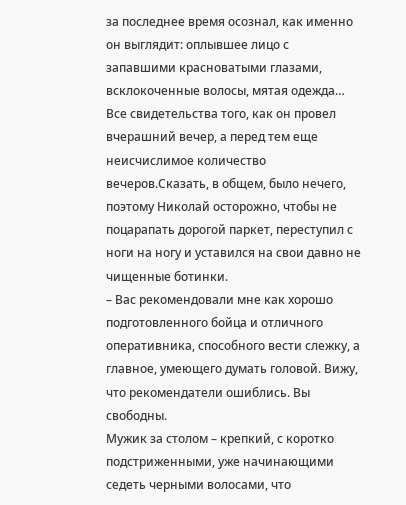за последнее время осознал, как именно он выглядит: оплывшее лицо с запавшими красноватыми глазами, всклокоченные волосы, мятая одежда… Все свидетельства того, как он провел вчерашний вечер, а перед тем еще
неисчислимое количество вечеров.Сказать, в общем, было нечего, поэтому Николай осторожно, чтобы не поцарапать дорогой паркет, переступил с ноги на ногу и уставился на свои давно не чищенные ботинки.
– Вас рекомендовали мне как хорошо подготовленного бойца и отличного оперативника, способного вести слежку, а главное, умеющего думать головой. Вижу, что рекомендатели ошиблись. Вы свободны.
Мужик за столом – крепкий, с коротко подстриженными, уже начинающими седеть черными волосами, что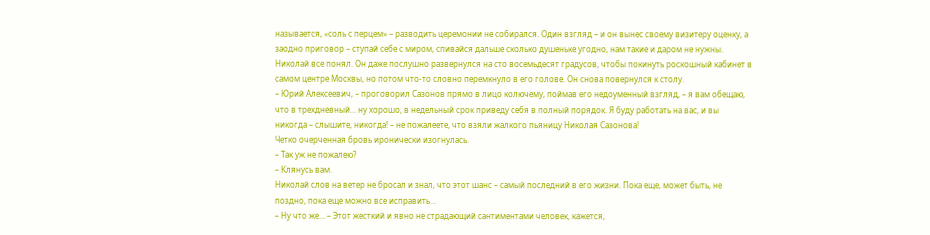называется, «соль с перцем» – разводить церемонии не собирался. Один взгляд – и он вынес своему визитеру оценку, а заодно приговор – ступай себе с миром, спивайся дальше сколько душеньке угодно, нам такие и даром не нужны.
Николай все понял. Он даже послушно развернулся на сто восемьдесят градусов, чтобы покинуть роскошный кабинет в самом центре Москвы, но потом что-то словно перемкнуло в его голове. Он снова повернулся к столу.
– Юрий Алексеевич, – проговорил Сазонов прямо в лицо колючему, поймав его недоуменный взгляд, – я вам обещаю, что в трехдневный… ну хорошо, в недельный срок приведу себя в полный порядок. Я буду работать на вас, и вы никогда – слышите, никогда! – не пожалеете, что взяли жалкого пьяницу Николая Сазонова!
Четко очерченная бровь иронически изогнулась.
– Так уж не пожалею?
– Клянусь вам.
Николай слов на ветер не бросал и знал, что этот шанс – самый последний в его жизни. Пока еще, может быть, не поздно, пока еще можно все исправить…
– Ну что же… – Этот жесткий и явно не страдающий сантиментами человек, кажется,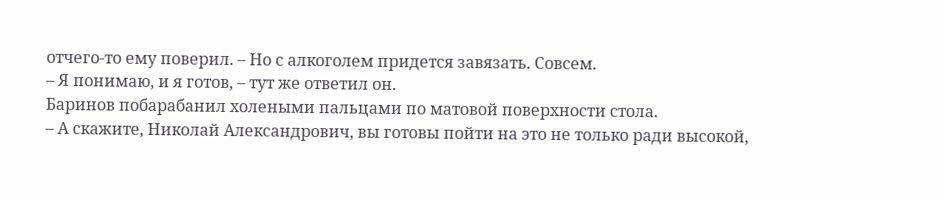отчего-то ему поверил. – Но с алкоголем придется завязать. Совсем.
– Я понимаю, и я готов, – тут же ответил он.
Баринов побарабанил холеными пальцами по матовой поверхности стола.
– А скажите, Николай Александрович, вы готовы пойти на это не только ради высокой,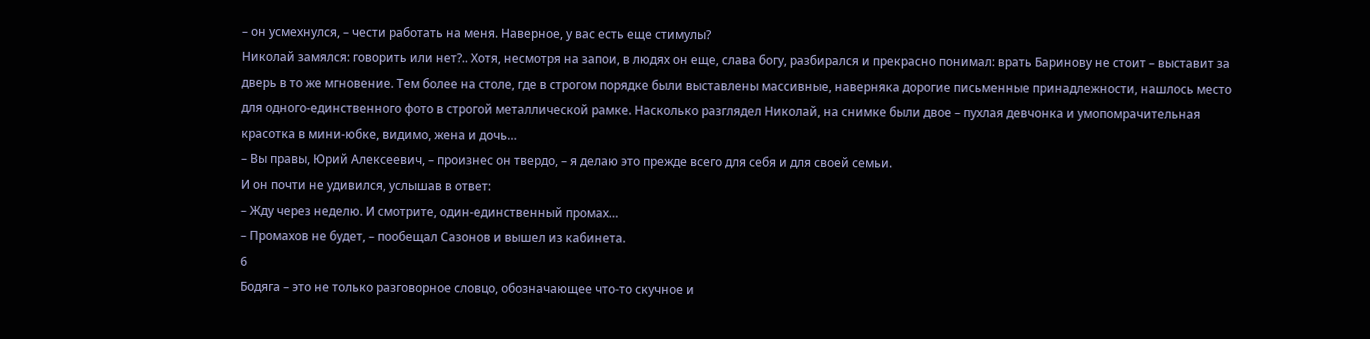– он усмехнулся, – чести работать на меня. Наверное, у вас есть еще стимулы?
Николай замялся: говорить или нет?.. Хотя, несмотря на запои, в людях он еще, слава богу, разбирался и прекрасно понимал: врать Баринову не стоит – выставит за дверь в то же мгновение. Тем более на столе, где в строгом порядке были выставлены массивные, наверняка дорогие письменные принадлежности, нашлось место для одного-единственного фото в строгой металлической рамке. Насколько разглядел Николай, на снимке были двое – пухлая девчонка и умопомрачительная красотка в мини-юбке, видимо, жена и дочь…
– Вы правы, Юрий Алексеевич, – произнес он твердо, – я делаю это прежде всего для себя и для своей семьи.
И он почти не удивился, услышав в ответ:
– Жду через неделю. И смотрите, один-единственный промах…
– Промахов не будет, – пообещал Сазонов и вышел из кабинета.
6
Бодяга – это не только разговорное словцо, обозначающее что-то скучное и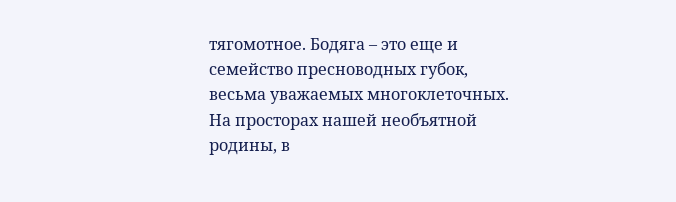тягомотное. Бодяга – это еще и семейство пресноводных губок, весьма уважаемых многоклеточных. На просторах нашей необъятной родины, в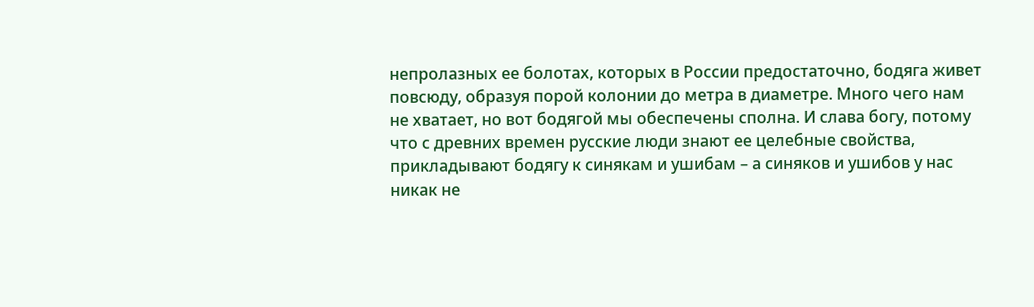непролазных ее болотах, которых в России предостаточно, бодяга живет повсюду, образуя порой колонии до метра в диаметре. Много чего нам не хватает, но вот бодягой мы обеспечены сполна. И слава богу, потому что с древних времен русские люди знают ее целебные свойства, прикладывают бодягу к синякам и ушибам – а синяков и ушибов у нас никак не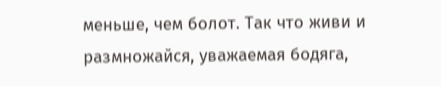меньше, чем болот. Так что живи и размножайся, уважаемая бодяга,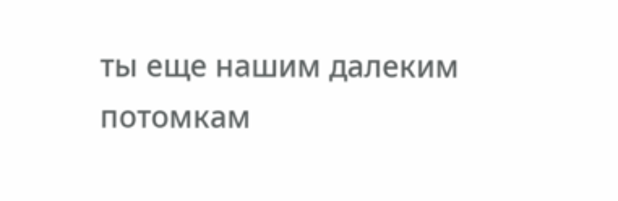ты еще нашим далеким потомкам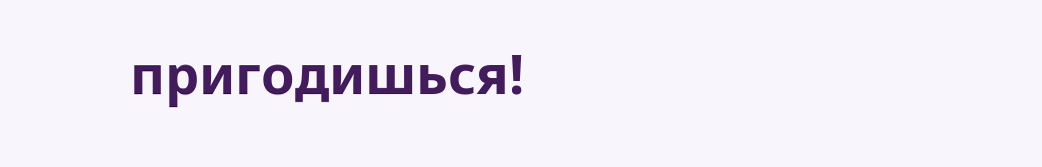пригодишься!